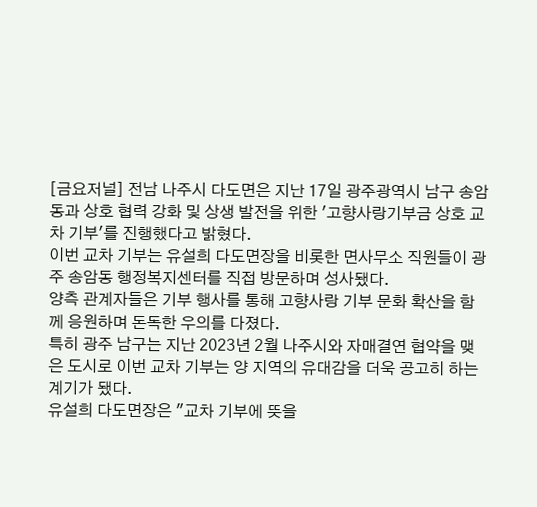[금요저널] 전남 나주시 다도면은 지난 17일 광주광역시 남구 송암동과 상호 협력 강화 및 상생 발전을 위한 '고향사랑기부금 상호 교차 기부'를 진행했다고 밝혔다.
이번 교차 기부는 유설희 다도면장을 비롯한 면사무소 직원들이 광주 송암동 행정복지센터를 직접 방문하며 성사됐다.
양측 관계자들은 기부 행사를 통해 고향사랑 기부 문화 확산을 함께 응원하며 돈독한 우의를 다졌다.
특히 광주 남구는 지난 2023년 2월 나주시와 자매결연 협약을 맺은 도시로 이번 교차 기부는 양 지역의 유대감을 더욱 공고히 하는 계기가 됐다.
유설희 다도면장은 "교차 기부에 뜻을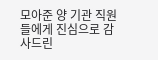모아준 양 기관 직원들에게 진심으로 감사드린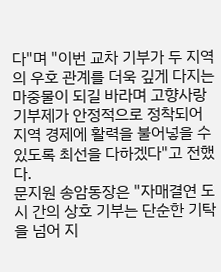다"며 "이번 교차 기부가 두 지역의 우호 관계를 더욱 깊게 다지는 마중물이 되길 바라며 고향사랑기부제가 안정적으로 정착되어 지역 경제에 활력을 불어넣을 수 있도록 최선을 다하겠다"고 전했다.
문지원 송암동장은 "자매결연 도시 간의 상호 기부는 단순한 기탁을 넘어 지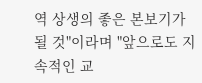역 상생의 좋은 본보기가 될 것"이라며 "앞으로도 지속적인 교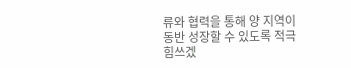류와 협력을 통해 양 지역이 동반 성장할 수 있도록 적극 힘쓰겠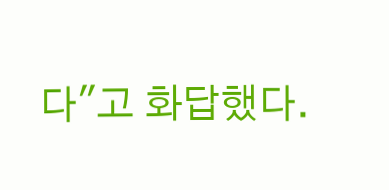다"고 화답했다.